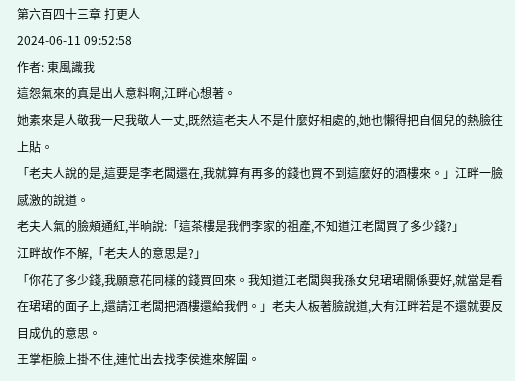第六百四十三章 打更人
2024-06-11 09:52:58
作者: 東風識我
這怨氣來的真是出人意料啊,江畔心想著。
她素來是人敬我一尺我敬人一丈,既然這老夫人不是什麼好相處的,她也懶得把自個兒的熱臉往上貼。
「老夫人說的是,這要是李老闆還在,我就算有再多的錢也買不到這麼好的酒樓來。」江畔一臉感激的說道。
老夫人氣的臉頰通紅,半晌說:「這茶樓是我們李家的祖產,不知道江老闆買了多少錢?」
江畔故作不解,「老夫人的意思是?」
「你花了多少錢,我願意花同樣的錢買回來。我知道江老闆與我孫女兒珺珺關係要好,就當是看在珺珺的面子上,還請江老闆把酒樓還給我們。」老夫人板著臉說道,大有江畔若是不還就要反目成仇的意思。
王掌柜臉上掛不住,連忙出去找李侯進來解圍。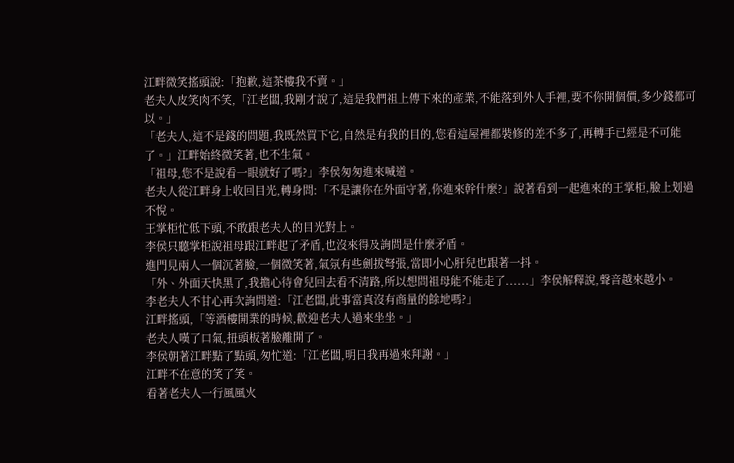江畔微笑搖頭說:「抱歉,這茶樓我不賣。」
老夫人皮笑肉不笑,「江老闆,我剛才說了,這是我們祖上傳下來的產業,不能落到外人手裡,要不你開個價,多少錢都可以。」
「老夫人,這不是錢的問題,我既然買下它,自然是有我的目的,您看這屋裡都裝修的差不多了,再轉手已經是不可能了。」江畔始終微笑著,也不生氣。
「祖母,您不是說看一眼就好了嗎?」李侯匆匆進來喊道。
老夫人從江畔身上收回目光,轉身問:「不是讓你在外面守著,你進來幹什麼?」說著看到一起進來的王掌柜,臉上划過不悅。
王掌柜忙低下頭,不敢跟老夫人的目光對上。
李侯只聽掌柜說祖母跟江畔起了矛盾,也沒來得及詢問是什麼矛盾。
進門見兩人一個沉著臉,一個微笑著,氣氛有些劍拔弩張,當即小心肝兒也跟著一抖。
「外、外面天快黑了,我擔心待會兒回去看不清路,所以想問祖母能不能走了......」李侯解釋說,聲音越來越小。
李老夫人不甘心再次詢問道:「江老闆,此事當真沒有商量的餘地嗎?」
江畔搖頭,「等酒樓開業的時候,歡迎老夫人過來坐坐。」
老夫人嘆了口氣,扭頭板著臉離開了。
李侯朝著江畔點了點頭,匆忙道:「江老闆,明日我再過來拜謝。」
江畔不在意的笑了笑。
看著老夫人一行風風火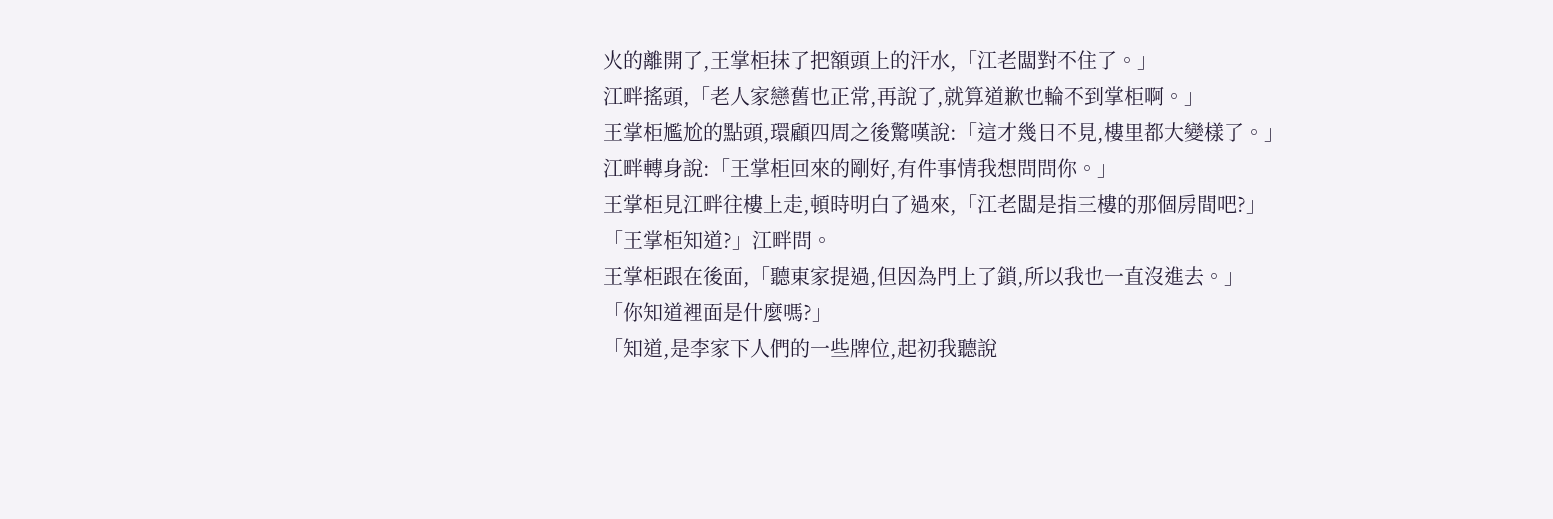火的離開了,王掌柜抹了把額頭上的汗水,「江老闆對不住了。」
江畔搖頭,「老人家戀舊也正常,再說了,就算道歉也輪不到掌柜啊。」
王掌柜尷尬的點頭,環顧四周之後驚嘆說:「這才幾日不見,樓里都大變樣了。」
江畔轉身說:「王掌柜回來的剛好,有件事情我想問問你。」
王掌柜見江畔往樓上走,頓時明白了過來,「江老闆是指三樓的那個房間吧?」
「王掌柜知道?」江畔問。
王掌柜跟在後面,「聽東家提過,但因為門上了鎖,所以我也一直沒進去。」
「你知道裡面是什麼嗎?」
「知道,是李家下人們的一些牌位,起初我聽說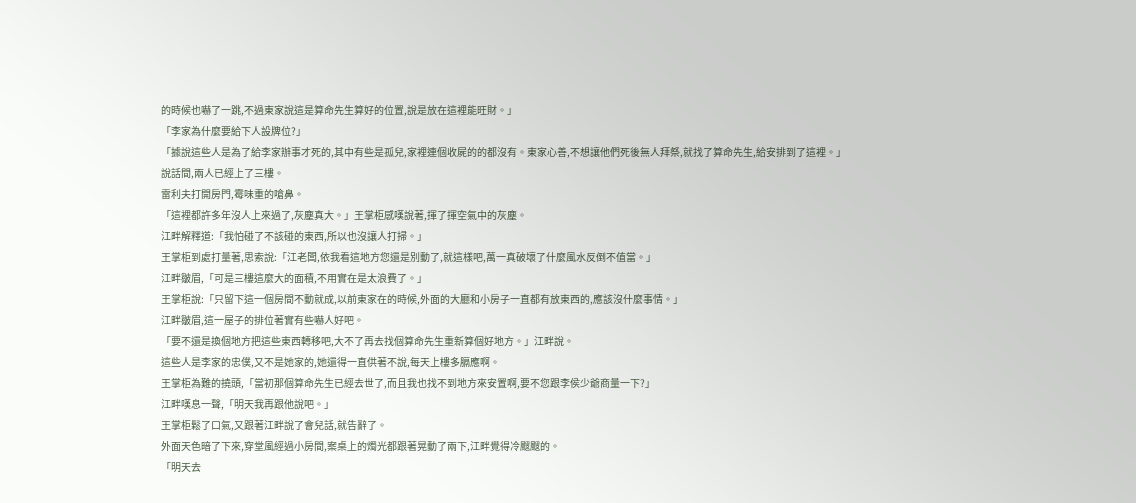的時候也嚇了一跳,不過東家說這是算命先生算好的位置,說是放在這裡能旺財。」
「李家為什麼要給下人設牌位?」
「據說這些人是為了給李家辦事才死的,其中有些是孤兒,家裡連個收屍的的都沒有。東家心善,不想讓他們死後無人拜祭,就找了算命先生,給安排到了這裡。」
說話間,兩人已經上了三樓。
雷利夫打開房門,霉味重的嗆鼻。
「這裡都許多年沒人上來過了,灰塵真大。」王掌柜感嘆說著,揮了揮空氣中的灰塵。
江畔解釋道:「我怕碰了不該碰的東西,所以也沒讓人打掃。」
王掌柜到處打量著,思索說:「江老闆,依我看這地方您還是別動了,就這樣吧,萬一真破壞了什麼風水反倒不值當。」
江畔皺眉,「可是三樓這麼大的面積,不用實在是太浪費了。」
王掌柜說:「只留下這一個房間不動就成,以前東家在的時候,外面的大廳和小房子一直都有放東西的,應該沒什麼事情。」
江畔皺眉,這一屋子的排位著實有些嚇人好吧。
「要不還是換個地方把這些東西轉移吧,大不了再去找個算命先生重新算個好地方。」江畔說。
這些人是李家的忠僕,又不是她家的,她還得一直供著不說,每天上樓多膈應啊。
王掌柜為難的撓頭,「當初那個算命先生已經去世了,而且我也找不到地方來安置啊,要不您跟李侯少爺商量一下?」
江畔嘆息一聲,「明天我再跟他說吧。」
王掌柜鬆了口氣,又跟著江畔說了會兒話,就告辭了。
外面天色暗了下來,穿堂風經過小房間,案桌上的燭光都跟著晃動了兩下,江畔覺得冷颼颼的。
「明天去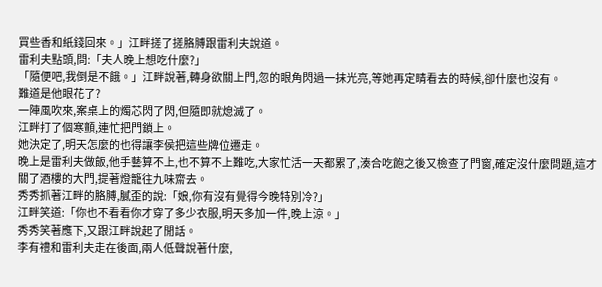買些香和紙錢回來。」江畔搓了搓胳膊跟雷利夫說道。
雷利夫點頭,問:「夫人晚上想吃什麼?」
「隨便吧,我倒是不餓。」江畔說著,轉身欲關上門,忽的眼角閃過一抹光亮,等她再定睛看去的時候,卻什麼也沒有。
難道是他眼花了?
一陣風吹來,案桌上的燭芯閃了閃,但隨即就熄滅了。
江畔打了個寒顫,連忙把門鎖上。
她決定了,明天怎麼的也得讓李侯把這些牌位遷走。
晚上是雷利夫做飯,他手藝算不上,也不算不上難吃,大家忙活一天都累了,湊合吃飽之後又檢查了門窗,確定沒什麼問題,這才關了酒樓的大門,提著燈籠往九味齋去。
秀秀抓著江畔的胳膊,膩歪的說:「娘,你有沒有覺得今晚特別冷?」
江畔笑道:「你也不看看你才穿了多少衣服,明天多加一件,晚上涼。」
秀秀笑著應下,又跟江畔說起了閒話。
李有禮和雷利夫走在後面,兩人低聲說著什麼,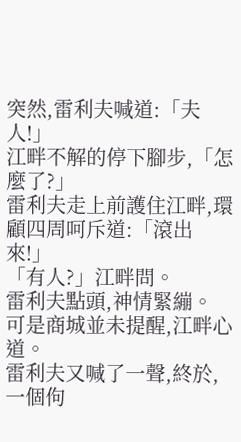突然,雷利夫喊道:「夫人!」
江畔不解的停下腳步,「怎麼了?」
雷利夫走上前護住江畔,環顧四周呵斥道:「滾出來!」
「有人?」江畔問。
雷利夫點頭,神情緊繃。
可是商城並未提醒,江畔心道。
雷利夫又喊了一聲,終於,一個佝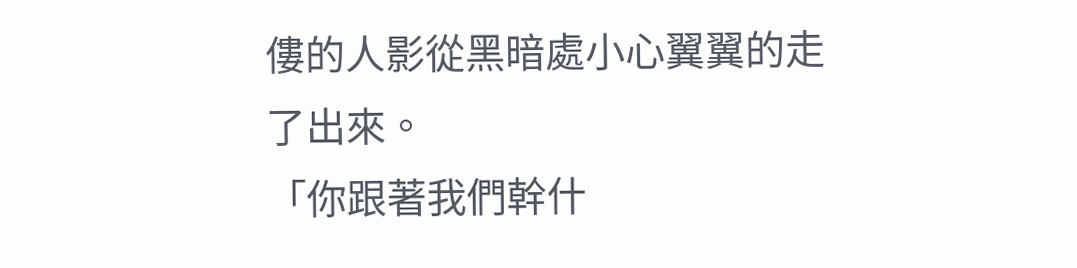僂的人影從黑暗處小心翼翼的走了出來。
「你跟著我們幹什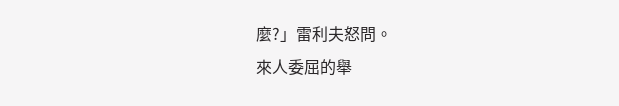麼?」雷利夫怒問。
來人委屈的舉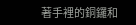著手裡的銅鑼和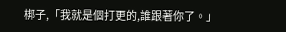梆子,「我就是個打更的,誰跟著你了。」